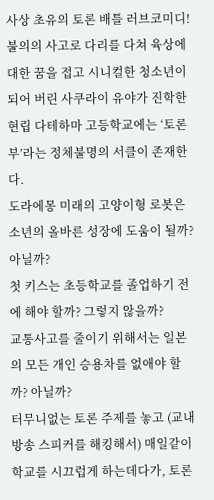사상 초유의 토론 배틀 러브코미디!
불의의 사고로 다리를 다쳐 육상에 대한 꿈을 접고 시니컬한 청소년이 되어 버린 사쿠라이 유야가 진학한 현립 다테하마 고등학교에는 ‘토론부’라는 정체불명의 서클이 존재한다.
도라에몽 미래의 고양이형 로봇은 소년의 올바른 성장에 도움이 될까? 아닐까?
첫 키스는 초등학교를 졸업하기 전에 해야 할까? 그렇지 않을까?
교통사고를 줄이기 위해서는 일본의 모든 개인 승용차를 없애야 할까? 아닐까?
터무니없는 토론 주제를 놓고 (교내 방송 스피커를 해킹해서) 매일같이 학교를 시끄럽게 하는데다가, 토론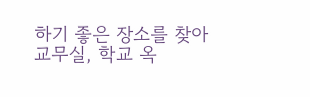하기 좋은 장소를 찾아 교무실, 학교 옥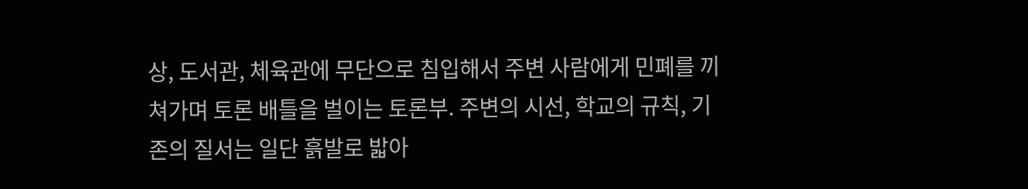상, 도서관, 체육관에 무단으로 침입해서 주변 사람에게 민폐를 끼쳐가며 토론 배틀을 벌이는 토론부. 주변의 시선, 학교의 규칙, 기존의 질서는 일단 흙발로 밟아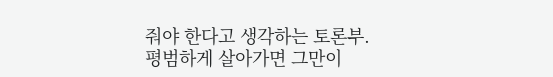줘야 한다고 생각하는 토론부.
평범하게 살아가면 그만이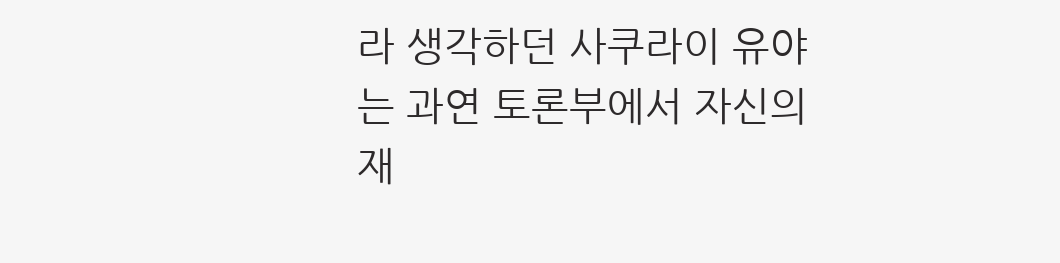라 생각하던 사쿠라이 유야는 과연 토론부에서 자신의 재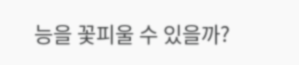능을 꽃피울 수 있을까?